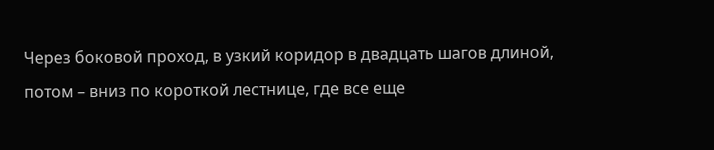Через боковой проход, в узкий коридор в двадцать шагов длиной, потом – вниз по короткой лестнице, где все еще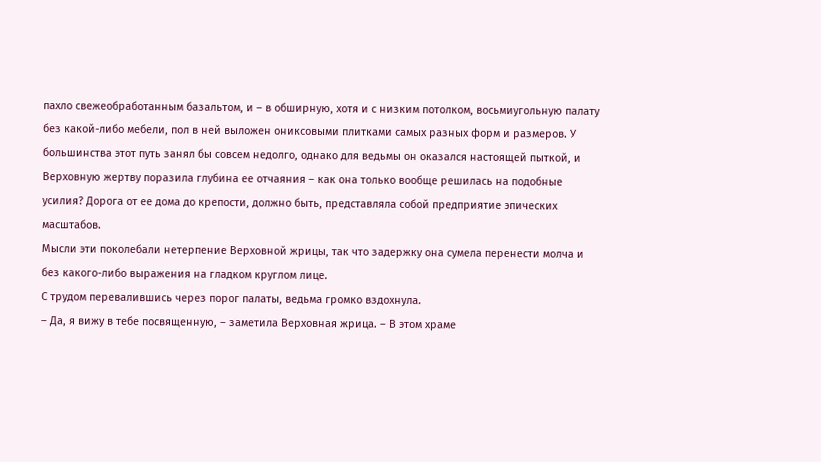пахло свежеобработанным базальтом, и – в обширную, хотя и с низким потолком, восьмиугольную палату без какой-либо мебели, пол в ней выложен ониксовыми плитками самых разных форм и размеров. У большинства этот путь занял бы совсем недолго, однако для ведьмы он оказался настоящей пыткой, и Верховную жертву поразила глубина ее отчаяния – как она только вообще решилась на подобные усилия? Дорога от ее дома до крепости, должно быть, представляла собой предприятие эпических масштабов.
Мысли эти поколебали нетерпение Верховной жрицы, так что задержку она сумела перенести молча и без какого-либо выражения на гладком круглом лице.
С трудом перевалившись через порог палаты, ведьма громко вздохнула.
– Да, я вижу в тебе посвященную, – заметила Верховная жрица. – В этом храме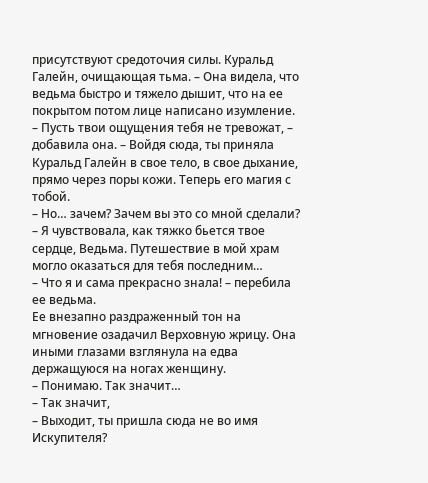присутствуют средоточия силы. Куральд Галейн, очищающая тьма. – Она видела, что ведьма быстро и тяжело дышит, что на ее покрытом потом лице написано изумление. – Пусть твои ощущения тебя не тревожат, – добавила она. – Войдя сюда, ты приняла Куральд Галейн в свое тело, в свое дыхание, прямо через поры кожи. Теперь его магия с тобой.
– Но… зачем? Зачем вы это со мной сделали?
– Я чувствовала, как тяжко бьется твое сердце, Ведьма. Путешествие в мой храм могло оказаться для тебя последним…
– Что я и сама прекрасно знала! – перебила ее ведьма.
Ее внезапно раздраженный тон на мгновение озадачил Верховную жрицу. Она иными глазами взглянула на едва держащуюся на ногах женщину.
– Понимаю. Так значит…
– Так значит,
– Выходит, ты пришла сюда не во имя Искупителя?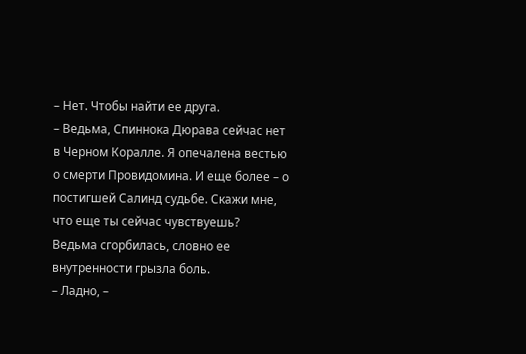– Нет. Чтобы найти ее друга.
– Ведьма, Спиннока Дюрава сейчас нет в Черном Коралле. Я опечалена вестью о смерти Провидомина. И еще более – о постигшей Салинд судьбе. Скажи мне, что еще ты сейчас чувствуешь?
Ведьма сгорбилась, словно ее внутренности грызла боль.
– Ладно, –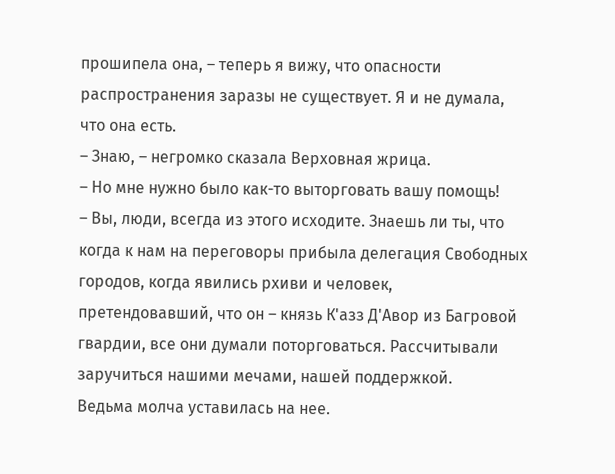прошипела она, – теперь я вижу, что опасности распространения заразы не существует. Я и не думала, что она есть.
– Знаю, – негромко сказала Верховная жрица.
– Но мне нужно было как-то выторговать вашу помощь!
– Вы, люди, всегда из этого исходите. Знаешь ли ты, что когда к нам на переговоры прибыла делегация Свободных городов, когда явились рхиви и человек, претендовавший, что он – князь К'азз Д'Авор из Багровой гвардии, все они думали поторговаться. Рассчитывали заручиться нашими мечами, нашей поддержкой.
Ведьма молча уставилась на нее.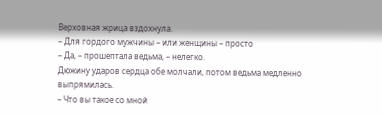Верховная жрица вздохнула.
– Для гордого мужчины – или женщины – просто
– Да, – прошептала ведьма, – нелегко.
Дюжину ударов сердца обе молчали, потом ведьма медленно выпрямилась.
– Что вы такое со мной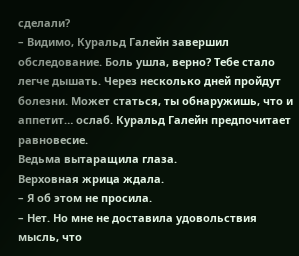сделали?
– Видимо, Куральд Галейн завершил обследование. Боль ушла, верно? Тебе стало легче дышать. Через несколько дней пройдут болезни. Может статься, ты обнаружишь, что и аппетит… ослаб. Куральд Галейн предпочитает равновесие.
Ведьма вытаращила глаза.
Верховная жрица ждала.
– Я об этом не просила.
– Нет. Но мне не доставила удовольствия мысль, что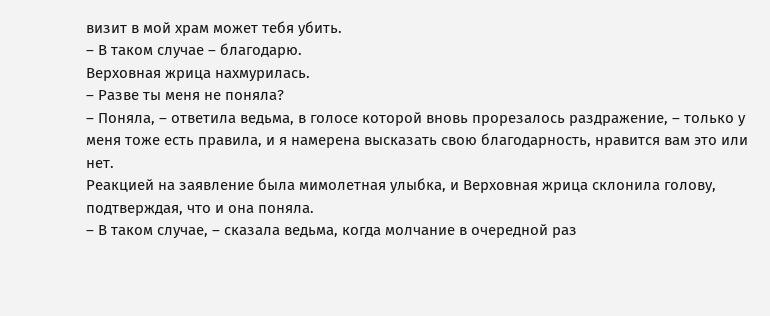визит в мой храм может тебя убить.
– В таком случае – благодарю.
Верховная жрица нахмурилась.
– Разве ты меня не поняла?
– Поняла, – ответила ведьма, в голосе которой вновь прорезалось раздражение, – только у меня тоже есть правила, и я намерена высказать свою благодарность, нравится вам это или нет.
Реакцией на заявление была мимолетная улыбка, и Верховная жрица склонила голову, подтверждая, что и она поняла.
– В таком случае, – сказала ведьма, когда молчание в очередной раз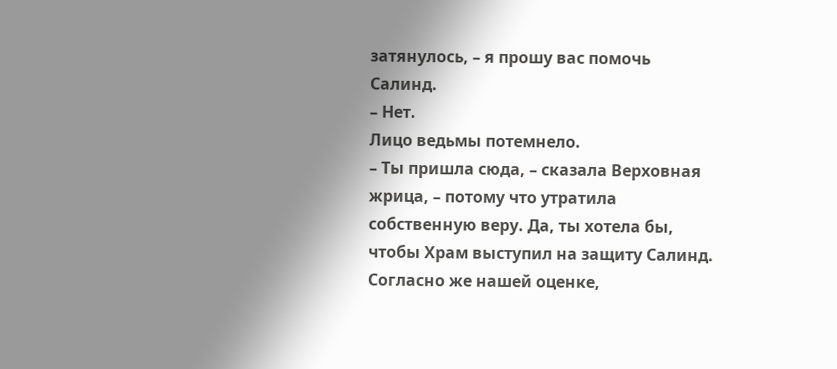затянулось, – я прошу вас помочь Салинд.
– Нет.
Лицо ведьмы потемнело.
– Ты пришла сюда, – сказала Верховная жрица, – потому что утратила собственную веру. Да, ты хотела бы, чтобы Храм выступил на защиту Салинд. Согласно же нашей оценке,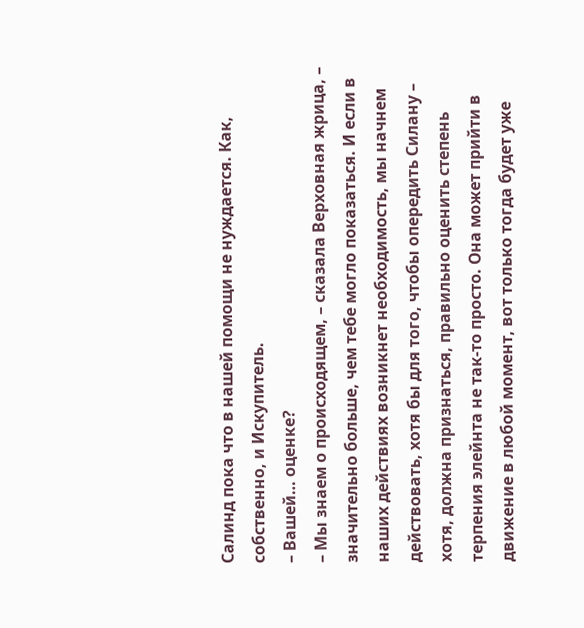Салинд пока что в нашей помощи не нуждается. Как, собственно, и Искупитель.
– Вашей… оценке?
– Мы знаем о происходящем, – сказала Верховная жрица, – значительно больше, чем тебе могло показаться. И если в наших действиях возникнет необходимость, мы начнем действовать, хотя бы для того, чтобы опередить Силану – хотя, должна признаться, правильно оценить степень терпения элейнта не так-то просто. Она может прийти в движение в любой момент, вот только тогда будет уже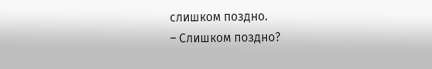слишком поздно.
– Слишком поздно?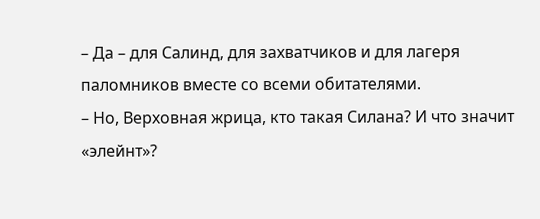– Да – для Салинд, для захватчиков и для лагеря паломников вместе со всеми обитателями.
– Но, Верховная жрица, кто такая Силана? И что значит «элейнт»?